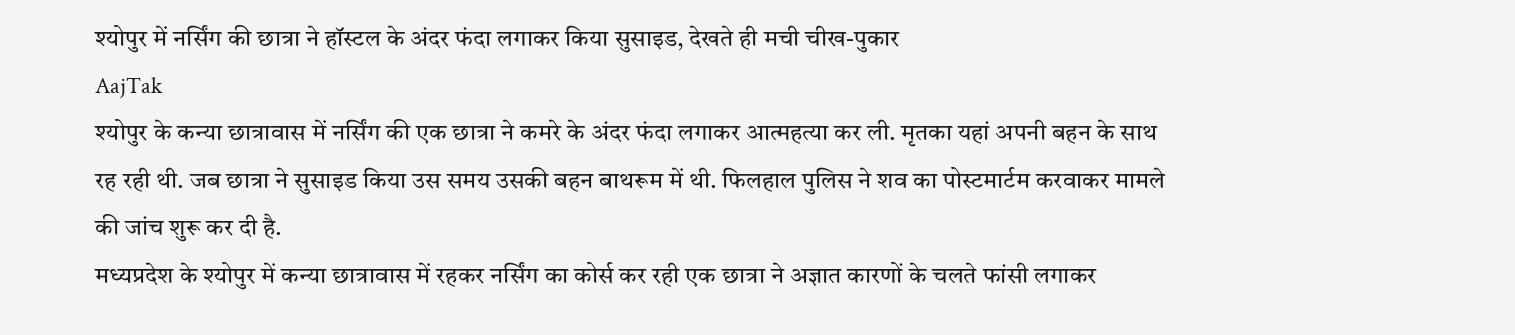श्योपुर में नर्सिंग की छात्रा ने हॉस्टल के अंदर फंदा लगाकर किया सुसाइड, देखते ही मची चीख-पुकार
AajTak
श्योपुर के कन्या छात्रावास में नर्सिंग की एक छात्रा ने कमरे के अंदर फंदा लगाकर आत्महत्या कर ली. मृतका यहां अपनी बहन के साथ रह रही थी. जब छात्रा ने सुसाइड किया उस समय उसकी बहन बाथरूम में थी. फिलहाल पुलिस ने शव का पोस्टमार्टम करवाकर मामले की जांच शुरू कर दी है.
मध्यप्रदेश के श्योपुर में कन्या छात्रावास में रहकर नर्सिंग का कोर्स कर रही एक छात्रा ने अज्ञात कारणों के चलते फांसी लगाकर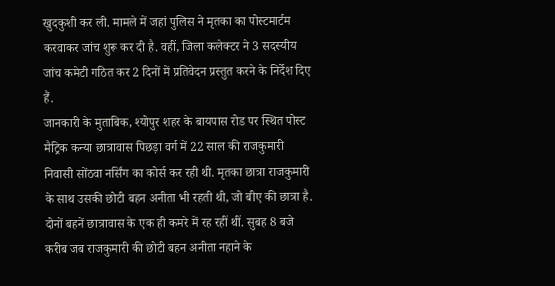खुदकुशी कर ली. मामले में जहां पुलिस ने मृतका का पोस्टमार्टम करवाकर जांच शुरू कर दी है. वहीं, जिला कलेक्टर ने 3 सदस्यीय जांच कमेटी गठित कर 2 दिनों में प्रतिवेदन प्रस्तुत करने के निर्देश दिए हैं.
जानकारी के मुताबिक, श्योपुर शहर के बायपास रोड पर स्थित पोस्ट मैट्रिक कन्या छात्रावास पिछड़ा वर्ग में 22 साल की राजकुमारी निवासी सोंठवा नर्सिंग का कोर्स कर रही थी. मृतका छात्रा राजकुमारी के साथ उसकी छोटी बहन अनीता भी रहती थी, जो बीए की छात्रा है. दोनों बहनें छात्रावास के एक ही कमरे में रह रहीं थीं. सुबह 8 बजे करीब जब राजकुमारी की छोटी बहन अनीता नहाने के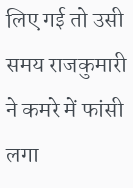लिए गई तो उसी समय राजकुमारी ने कमरे में फांसी लगा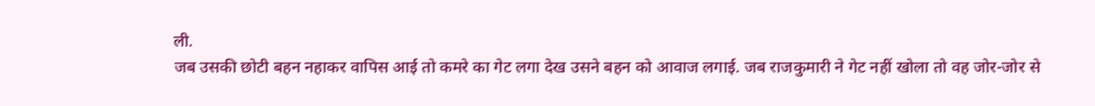ली.
जब उसकी छोटी बहन नहाकर वापिस आई तो कमरे का गेट लगा देख उसने बहन को आवाज लगाई. जब राजकुमारी ने गेट नहीं खोला तो वह जोर-जोर से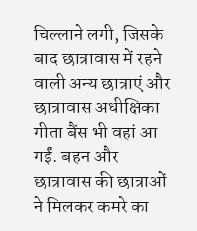चिल्लाने लगी, जिसके बाद छात्रावास में रहने वाली अन्य छात्राएं और छात्रावास अधीक्षिका गीता बैंस भी वहां आ गईं. बहन और छात्रावास की छात्राओं ने मिलकर कमरे का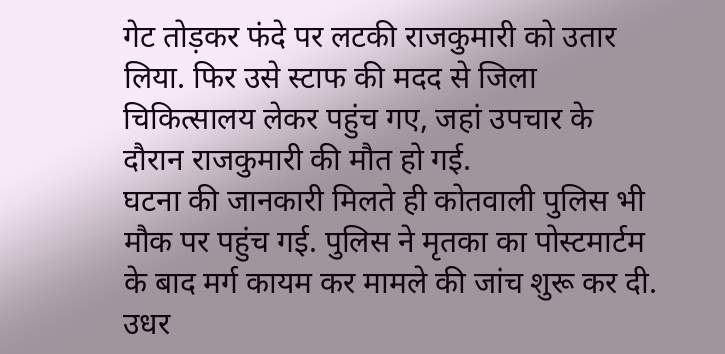गेट तोड़कर फंदे पर लटकी राजकुमारी को उतार लिया. फिर उसे स्टाफ की मदद से जिला चिकित्सालय लेकर पहुंच गए, जहां उपचार के दौरान राजकुमारी की मौत हो गई.
घटना की जानकारी मिलते ही कोतवाली पुलिस भी मौक पर पहुंच गई. पुलिस ने मृतका का पोस्टमार्टम के बाद मर्ग कायम कर मामले की जांच शुरू कर दी. उधर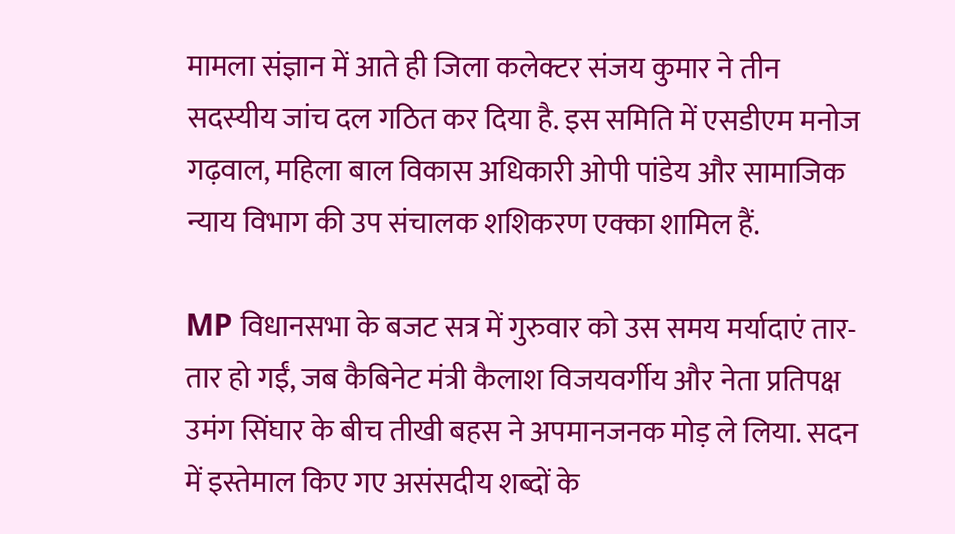मामला संज्ञान में आते ही जिला कलेक्टर संजय कुमार ने तीन सदस्यीय जांच दल गठित कर दिया है. इस समिति में एसडीएम मनोज गढ़वाल, महिला बाल विकास अधिकारी ओपी पांडेय और सामाजिक न्याय विभाग की उप संचालक शशिकरण एक्का शामिल हैं.

MP विधानसभा के बजट सत्र में गुरुवार को उस समय मर्यादाएं तार-तार हो गईं, जब कैबिनेट मंत्री कैलाश विजयवर्गीय और नेता प्रतिपक्ष उमंग सिंघार के बीच तीखी बहस ने अपमानजनक मोड़ ले लिया. सदन में इस्तेमाल किए गए असंसदीय शब्दों के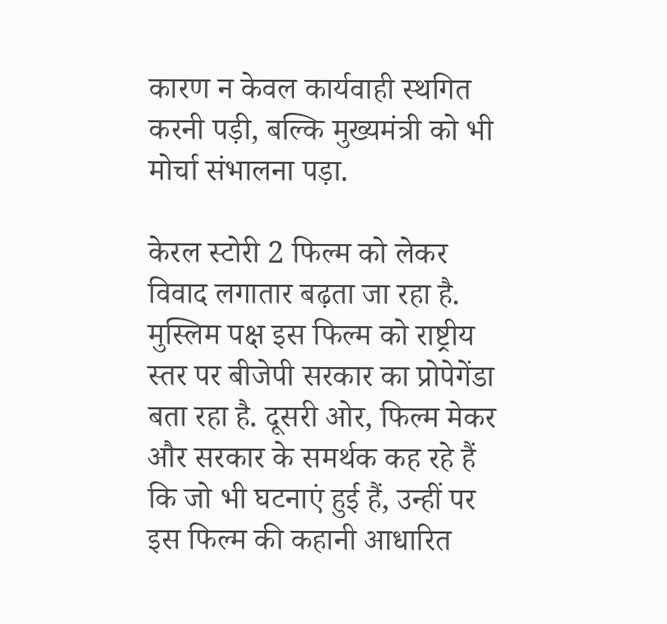कारण न केवल कार्यवाही स्थगित करनी पड़ी, बल्कि मुख्यमंत्री को भी मोर्चा संभालना पड़ा.

केरल स्टोरी 2 फिल्म को लेकर विवाद लगातार बढ़ता जा रहा है. मुस्लिम पक्ष इस फिल्म को राष्ट्रीय स्तर पर बीजेपी सरकार का प्रोपेगेंडा बता रहा है. दूसरी ओर, फिल्म मेकर और सरकार के समर्थक कह रहे हैं कि जो भी घटनाएं हुई हैं, उन्हीं पर इस फिल्म की कहानी आधारित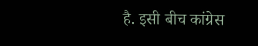है. इसी बीच कांग्रेस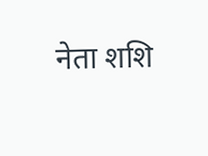नेता शशि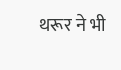थरूर ने भी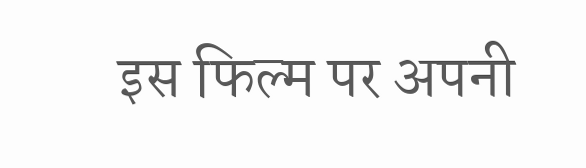इस फिल्म पर अपनी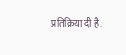प्रतिक्रिया दी है.